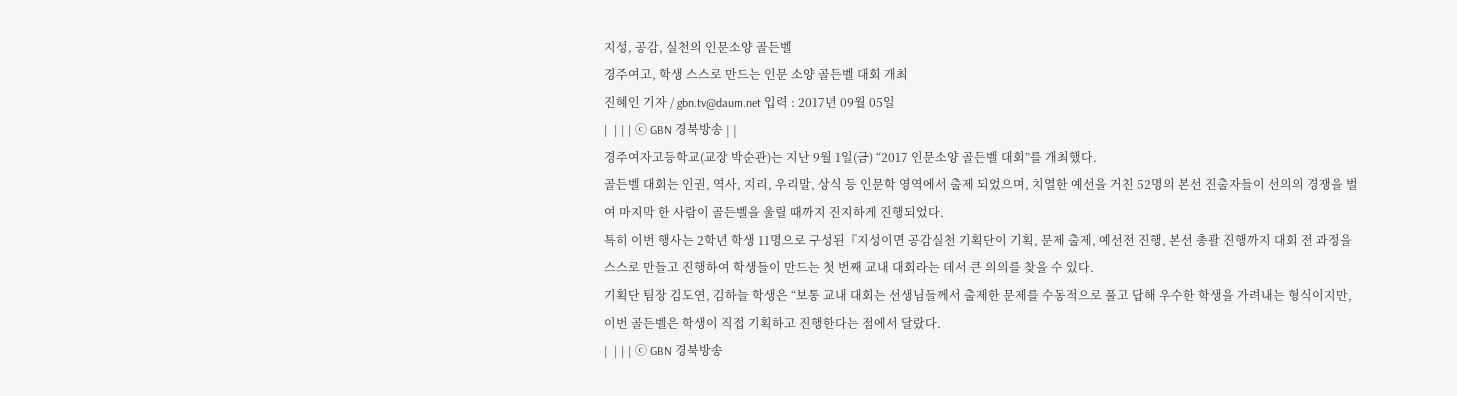지성, 공감, 실천의 인문소양 골든벨
경주여고, 학생 스스로 만드는 인문 소양 골든벨 대회 개최
진혜인 기자 / gbn.tv@daum.net 입력 : 2017년 09월 05일
|  | | | ⓒ GBN 경북방송 | |
경주여자고등학교(교장 박순관)는 지난 9월 1일(금) “2017 인문소양 골든벨 대회”를 개최했다.
골든벨 대회는 인권, 역사, 지리, 우리말, 상식 등 인문학 영역에서 출제 되었으며, 치열한 예선을 거친 52명의 본선 진출자들이 선의의 경쟁을 벌여 마지막 한 사람이 골든벨을 울릴 때까지 진지하게 진행되었다.
특히 이번 행사는 2학년 학생 11명으로 구성된『지성이면 공감실천 기획단이 기획, 문제 출제, 예선전 진행, 본선 총괄 진행까지 대회 전 과정을 스스로 만들고 진행하여 학생들이 만드는 첫 번째 교내 대회라는 데서 큰 의의를 찾을 수 있다.
기획단 팀장 김도연, 김하늘 학생은 “보통 교내 대회는 선생님들께서 출제한 문제를 수동적으로 풀고 답해 우수한 학생을 가려내는 형식이지만, 이번 골든벨은 학생이 직접 기획하고 진행한다는 점에서 달랐다.
|  | | | ⓒ GBN 경북방송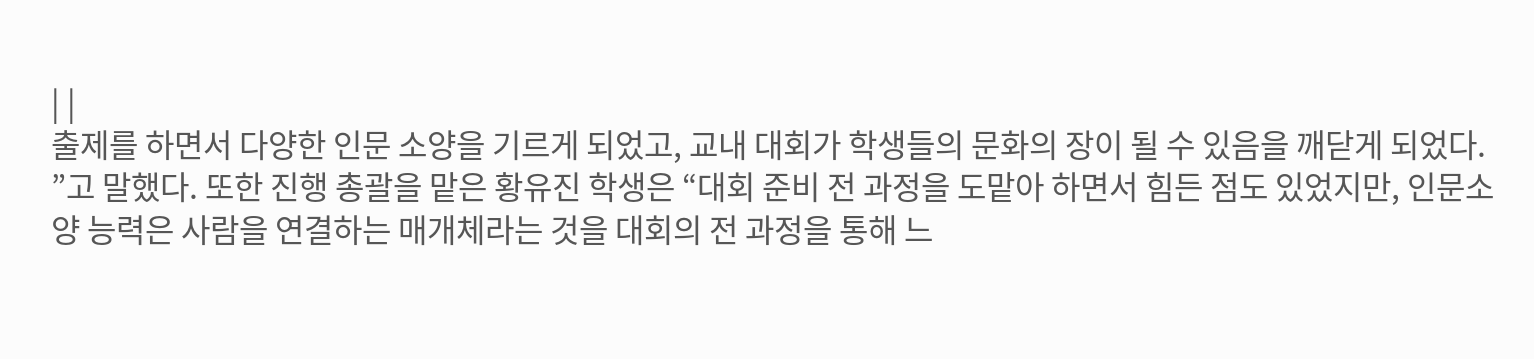| |
출제를 하면서 다양한 인문 소양을 기르게 되었고, 교내 대회가 학생들의 문화의 장이 될 수 있음을 깨닫게 되었다. ”고 말했다. 또한 진행 총괄을 맡은 황유진 학생은 “대회 준비 전 과정을 도맡아 하면서 힘든 점도 있었지만, 인문소양 능력은 사람을 연결하는 매개체라는 것을 대회의 전 과정을 통해 느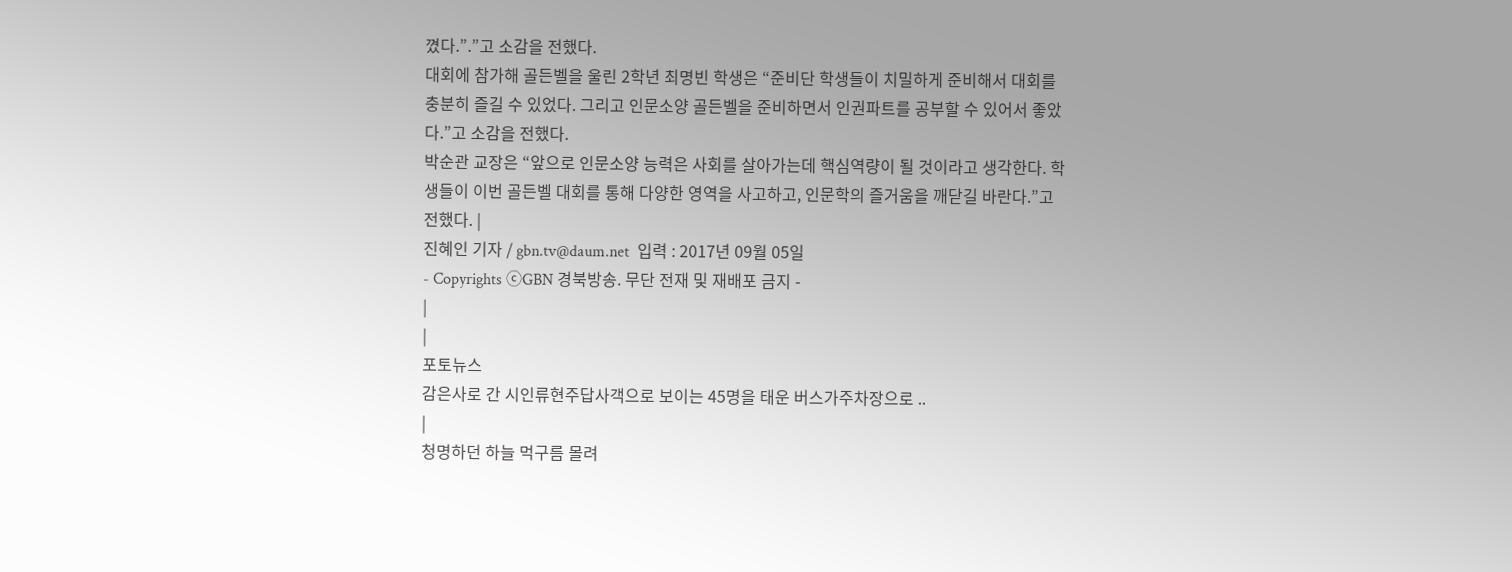꼈다.”.”고 소감을 전했다.
대회에 참가해 골든벨을 울린 2학년 최명빈 학생은 “준비단 학생들이 치밀하게 준비해서 대회를 충분히 즐길 수 있었다. 그리고 인문소양 골든벨을 준비하면서 인권파트를 공부할 수 있어서 좋았다.”고 소감을 전했다.
박순관 교장은 “앞으로 인문소양 능력은 사회를 살아가는데 핵심역량이 될 것이라고 생각한다. 학생들이 이번 골든벨 대회를 통해 다양한 영역을 사고하고, 인문학의 즐거움을 깨닫길 바란다.”고 전했다. |
진혜인 기자 / gbn.tv@daum.net  입력 : 2017년 09월 05일
- Copyrights ⓒGBN 경북방송. 무단 전재 및 재배포 금지 -
|
|
포토뉴스
감은사로 간 시인류현주답사객으로 보이는 45명을 태운 버스가주차장으로 ..
|
청명하던 하늘 먹구름 몰려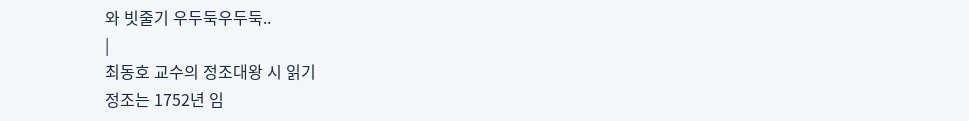와 빗줄기 우두둑우두둑..
|
최동호 교수의 정조대왕 시 읽기
정조는 1752년 임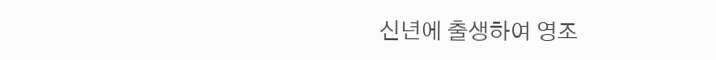신년에 출생하여 영조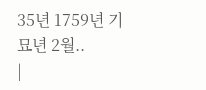35년 1759년 기묘년 2월..
|